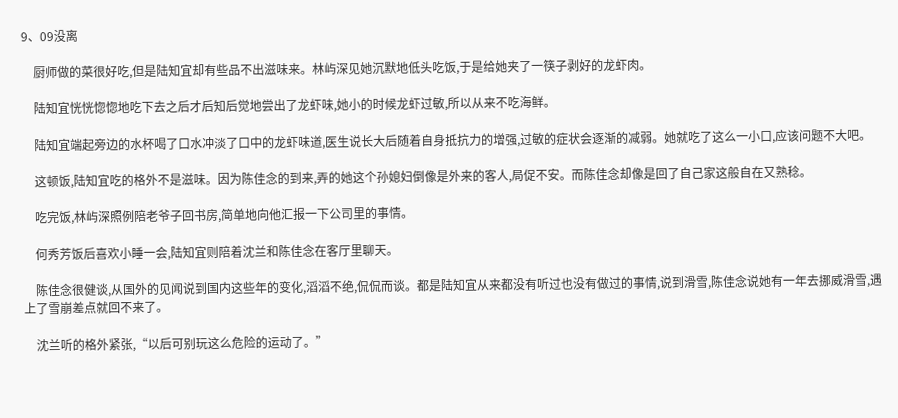9、09没离

    厨师做的菜很好吃,但是陆知宜却有些品不出滋味来。林屿深见她沉默地低头吃饭,于是给她夹了一筷子剥好的龙虾肉。

    陆知宜恍恍惚惚地吃下去之后才后知后觉地尝出了龙虾味,她小的时候龙虾过敏,所以从来不吃海鲜。

    陆知宜端起旁边的水杯喝了口水冲淡了口中的龙虾味道,医生说长大后随着自身抵抗力的增强,过敏的症状会逐渐的减弱。她就吃了这么一小口,应该问题不大吧。

    这顿饭,陆知宜吃的格外不是滋味。因为陈佳念的到来,弄的她这个孙媳妇倒像是外来的客人,局促不安。而陈佳念却像是回了自己家这般自在又熟稔。

    吃完饭,林屿深照例陪老爷子回书房,简单地向他汇报一下公司里的事情。

    何秀芳饭后喜欢小睡一会,陆知宜则陪着沈兰和陈佳念在客厅里聊天。

    陈佳念很健谈,从国外的见闻说到国内这些年的变化,滔滔不绝,侃侃而谈。都是陆知宜从来都没有听过也没有做过的事情,说到滑雪,陈佳念说她有一年去挪威滑雪,遇上了雪崩差点就回不来了。

    沈兰听的格外紧张,“以后可别玩这么危险的运动了。”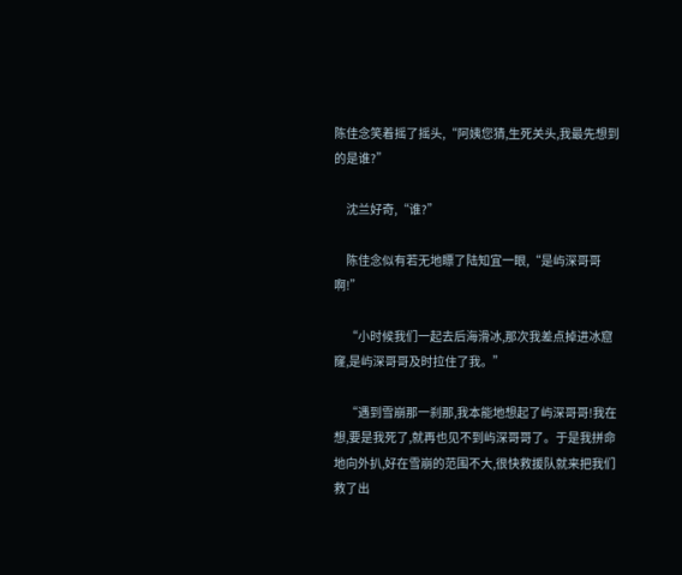陈佳念笑着摇了摇头,“阿姨您猜,生死关头,我最先想到的是谁?”

    沈兰好奇,“谁?”

    陈佳念似有若无地瞟了陆知宜一眼,“是屿深哥哥啊!”

    “小时候我们一起去后海滑冰,那次我差点掉进冰窟窿,是屿深哥哥及时拉住了我。”

    “遇到雪崩那一刹那,我本能地想起了屿深哥哥!我在想,要是我死了,就再也见不到屿深哥哥了。于是我拼命地向外扒,好在雪崩的范围不大,很快救援队就来把我们救了出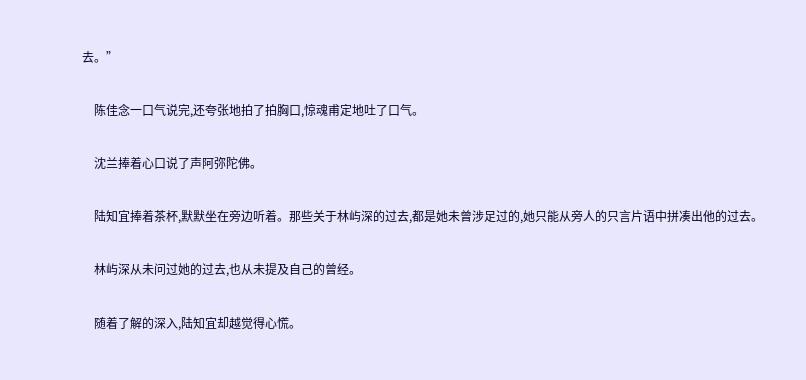去。”

    陈佳念一口气说完,还夸张地拍了拍胸口,惊魂甫定地吐了口气。

    沈兰捧着心口说了声阿弥陀佛。

    陆知宜捧着茶杯,默默坐在旁边听着。那些关于林屿深的过去,都是她未曾涉足过的,她只能从旁人的只言片语中拼凑出他的过去。

    林屿深从未问过她的过去,也从未提及自己的曾经。

    随着了解的深入,陆知宜却越觉得心慌。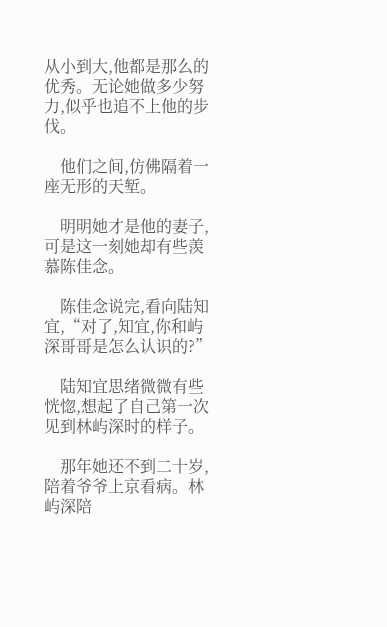从小到大,他都是那么的优秀。无论她做多少努力,似乎也追不上他的步伐。

    他们之间,仿佛隔着一座无形的天堑。

    明明她才是他的妻子,可是这一刻她却有些羡慕陈佳念。

    陈佳念说完,看向陆知宜,“对了,知宜,你和屿深哥哥是怎么认识的?”

    陆知宜思绪微微有些恍惚,想起了自己第一次见到林屿深时的样子。

    那年她还不到二十岁,陪着爷爷上京看病。林屿深陪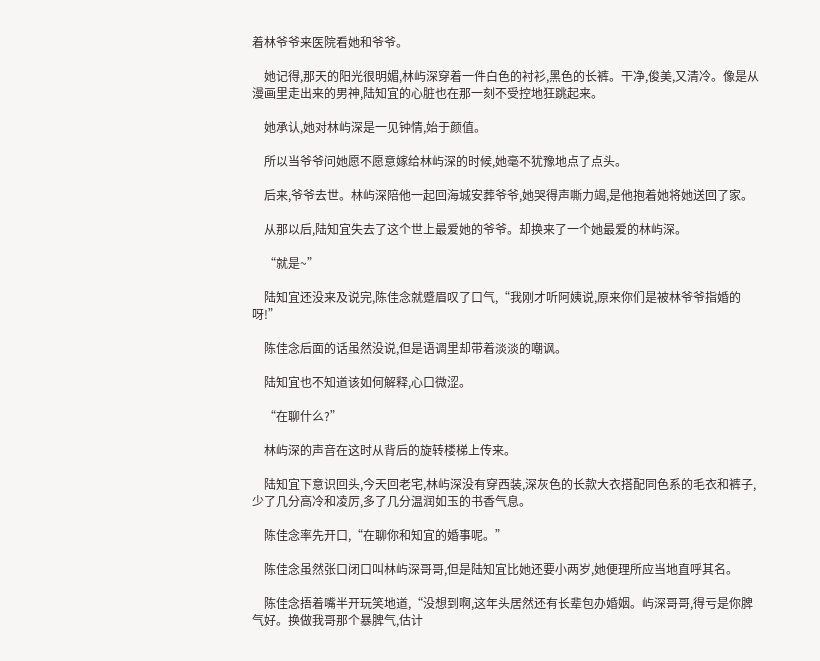着林爷爷来医院看她和爷爷。

    她记得,那天的阳光很明媚,林屿深穿着一件白色的衬衫,黑色的长裤。干净,俊美,又清冷。像是从漫画里走出来的男神,陆知宜的心脏也在那一刻不受控地狂跳起来。

    她承认,她对林屿深是一见钟情,始于颜值。

    所以当爷爷问她愿不愿意嫁给林屿深的时候,她毫不犹豫地点了点头。

    后来,爷爷去世。林屿深陪他一起回海城安葬爷爷,她哭得声嘶力竭,是他抱着她将她送回了家。

    从那以后,陆知宜失去了这个世上最爱她的爷爷。却换来了一个她最爱的林屿深。

    “就是~”

    陆知宜还没来及说完,陈佳念就蹙眉叹了口气,“我刚才听阿姨说,原来你们是被林爷爷指婚的呀!”

    陈佳念后面的话虽然没说,但是语调里却带着淡淡的嘲讽。

    陆知宜也不知道该如何解释,心口微涩。

    “在聊什么?”

    林屿深的声音在这时从背后的旋转楼梯上传来。

    陆知宜下意识回头,今天回老宅,林屿深没有穿西装,深灰色的长款大衣搭配同色系的毛衣和裤子,少了几分高冷和凌厉,多了几分温润如玉的书香气息。

    陈佳念率先开口,“在聊你和知宜的婚事呢。”

    陈佳念虽然张口闭口叫林屿深哥哥,但是陆知宜比她还要小两岁,她便理所应当地直呼其名。

    陈佳念捂着嘴半开玩笑地道,“没想到啊,这年头居然还有长辈包办婚姻。屿深哥哥,得亏是你脾气好。换做我哥那个暴脾气,估计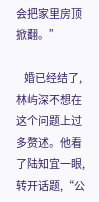会把家里房顶掀翻。”

    婚已经结了,林屿深不想在这个问题上过多赘述。他看了陆知宜一眼,转开话题,“公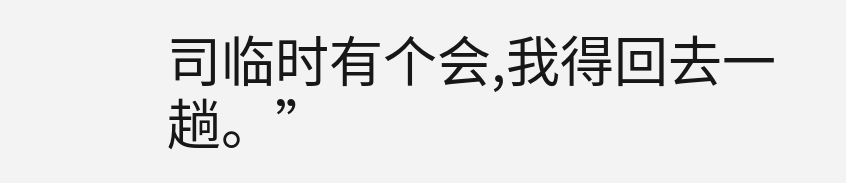司临时有个会,我得回去一趟。”